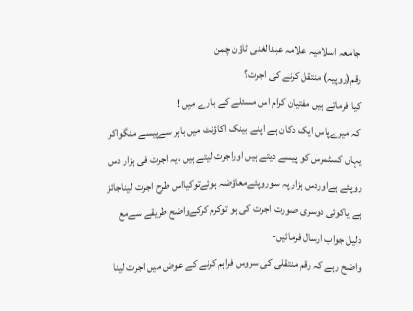جامعہ اسلامیہ علامہ عبدالغنی ٹاؤن چمن
رقم(روپیہ) منتقل کرنے کی اجرت؟
کیا فرماتے ہیں مفتیان کرام اس مسئلے کے بارے میں !
کہ میرےپاس ایک دکان ہے اپنے بینک اکاؤنٹ میں باہر سےپیسے منگواکر یہاں کسٹمرس کو پیسے دیتے ہیں اوراجرت لیتے ہیں ،یہ اجرت فی ہزار دس روپئے ہےاوردس ہزار پہ سوروپئےمعاؤضہ ہوئےتوکیااس طرح اجرت لیناجائز ہے یاکوئی دوسری صورت اجرت کی ہو توکرم کرکےواضح طریقے سےمع دلیل جواب ارسال فرمائیں-
واضح رہے کہ رقم منتقلی کی سروس فراہم کرنے کے عوض میں اجرت لینا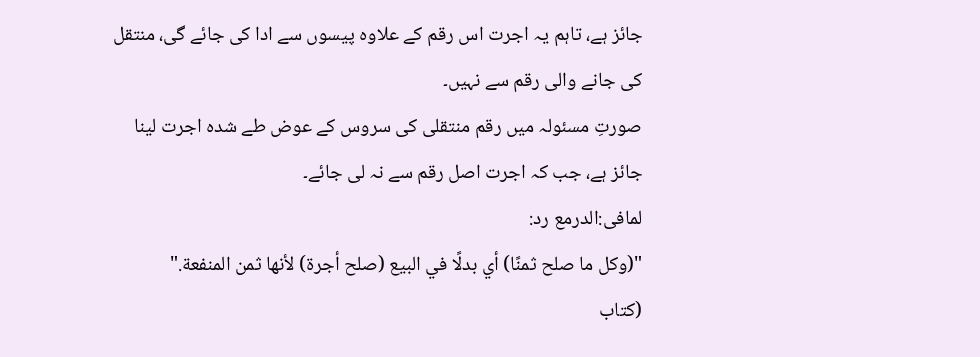جائز ہے، تاہم یہ اجرت اس رقم کے علاوہ پیسوں سے ادا کی جائے گی، منتقل کی جانے والی رقم سے نہیں۔
صورتِ مسئولہ میں رقم منتقلی کی سروس کے عوض طے شدہ اجرت لینا جائز ہے، جب کہ اجرت اصل رقم سے نہ لی جائے۔
لمافی:الدرمع رد:
"(وكل ما صلح ثمنًا) أي بدلًا في البيع (صلح أجرة) لأنها ثمن المنفعة."
(کتاب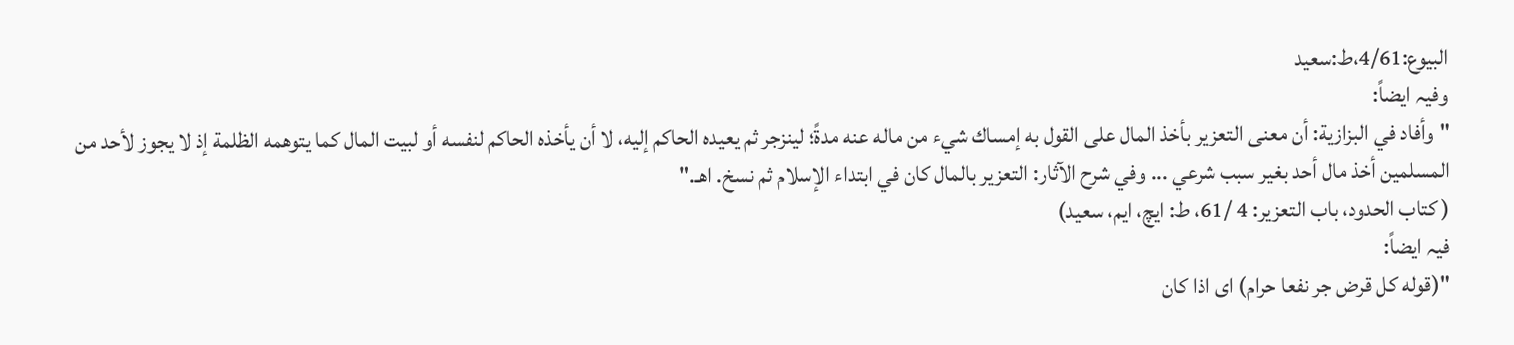البیوع:4/61،ط:سعید
وفیہ ایضاً:
"وأفاد في البزازية: أن معنى التعزير بأخذ المال على القول به إمساك شيء من ماله عنه مدةً؛ لينزجر ثم يعيده الحاكم إليه، لا أن يأخذه الحاكم لنفسه أو لبيت المال كما يتوهمه الظلمة إذ لا يجوز لأحد من المسلمين أخذ مال أحد بغير سبب شرعي ... وفي شرح الآثار: التعزير بالمال كان في ابتداء الإسلام ثم نسخ. اهـ."
( کتاب الحدود، باب التعزیر: 4 /61، ط: ایچ، ایم، سعید)
فیہ ایضاً:
"(قوله کل قرض جر نفعا حرام) ای اذا کان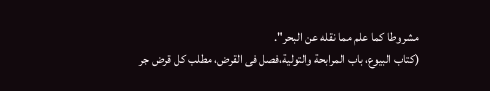مشروطا کما علم مما نقله عن البحر".
(کتاب البیوع، باب المرابحة والتولیة،فصل فی القرض، مطلب کل قرض جر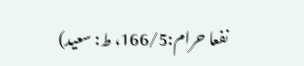نفعا حرام:166/5، ط: سعید)